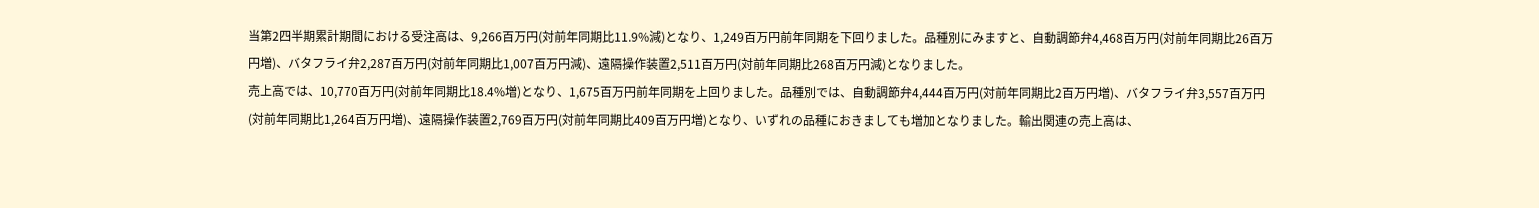当第2四半期累計期間における受注高は、9,266百万円(対前年同期比11.9%減)となり、1,249百万円前年同期を下回りました。品種別にみますと、自動調節弁4,468百万円(対前年同期比26百万円増)、バタフライ弁2,287百万円(対前年同期比1,007百万円減)、遠隔操作装置2,511百万円(対前年同期比268百万円減)となりました。
売上高では、10,770百万円(対前年同期比18.4%増)となり、1,675百万円前年同期を上回りました。品種別では、自動調節弁4,444百万円(対前年同期比2百万円増)、バタフライ弁3,557百万円(対前年同期比1,264百万円増)、遠隔操作装置2,769百万円(対前年同期比409百万円増)となり、いずれの品種におきましても増加となりました。輸出関連の売上高は、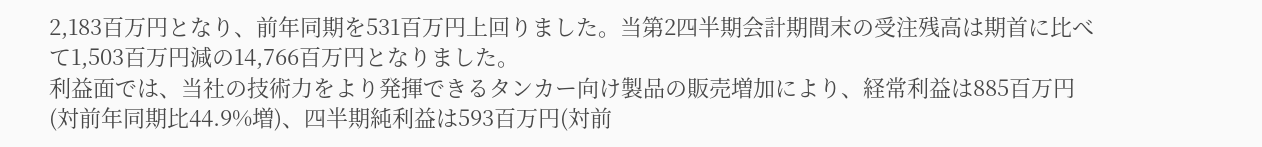2,183百万円となり、前年同期を531百万円上回りました。当第2四半期会計期間末の受注残高は期首に比べて1,503百万円減の14,766百万円となりました。
利益面では、当社の技術力をより発揮できるタンカー向け製品の販売増加により、経常利益は885百万円(対前年同期比44.9%増)、四半期純利益は593百万円(対前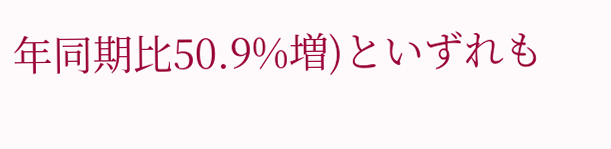年同期比50.9%増)といずれも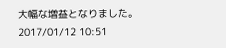大幅な増益となりました。
2017/01/12 10:51